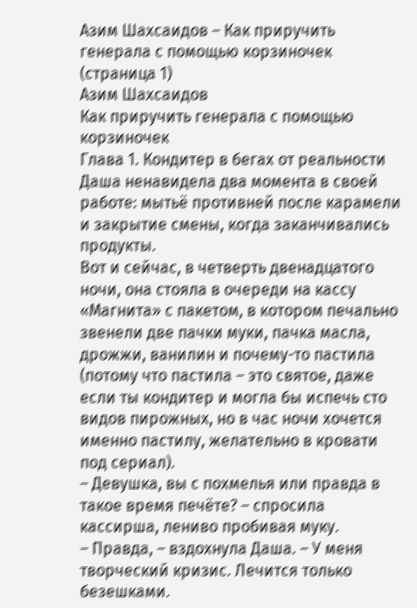Азим Шахсаидов – Как приручить генерала с помощью корзиночек (страница 1)
Азим Шахсаидов
Как приручить генерала с помощью корзиночек
Глава 1. Кондитер в бегах от реальности
Даша ненавидела два момента в своей работе: мытьё противней после карамели и закрытие смены, когда заканчивались продукты.
Вот и сейчас, в четверть двенадцатого ночи, она стояла в очереди на кассу «Магнита» с пакетом, в котором печально звенели две пачки муки, пачка масла, дрожжи, ванилин и почему-то пастила (потому что пастила – это святое, даже если ты кондитер и могла бы испечь сто видов пирожных, но в час ночи хочется именно пастилу, желательно в кровати под сериал).
– Девушка, вы с похмелья или правда в такое время печёте? – спросила кассирша, лениво пробивая муку.
– Правда, – вздохнула Даша. – У меня творческий кризис. Лечится только безешками.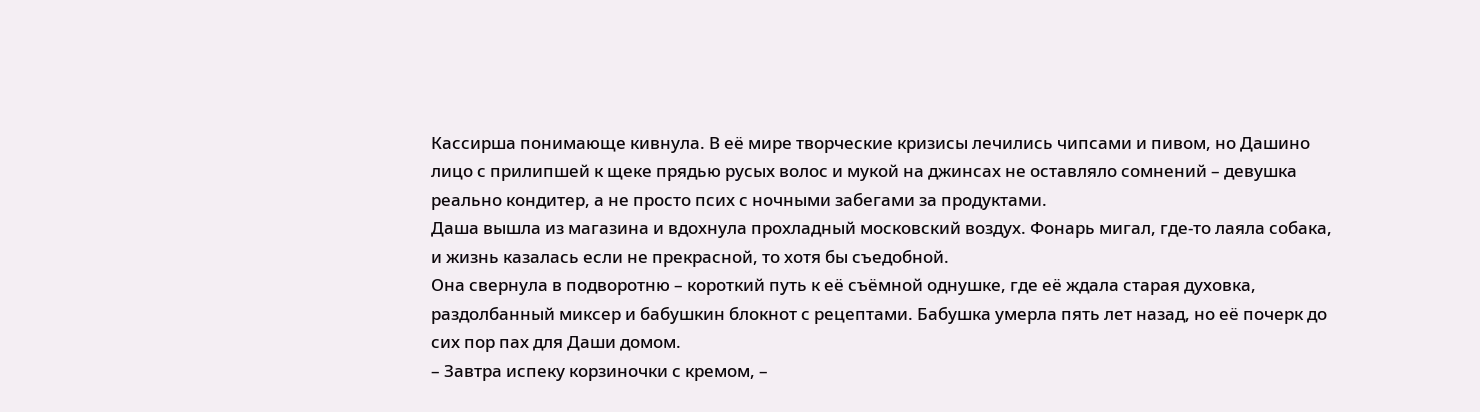Кассирша понимающе кивнула. В её мире творческие кризисы лечились чипсами и пивом, но Дашино лицо с прилипшей к щеке прядью русых волос и мукой на джинсах не оставляло сомнений – девушка реально кондитер, а не просто псих с ночными забегами за продуктами.
Даша вышла из магазина и вдохнула прохладный московский воздух. Фонарь мигал, где-то лаяла собака, и жизнь казалась если не прекрасной, то хотя бы съедобной.
Она свернула в подворотню – короткий путь к её съёмной однушке, где её ждала старая духовка, раздолбанный миксер и бабушкин блокнот с рецептами. Бабушка умерла пять лет назад, но её почерк до сих пор пах для Даши домом.
– Завтра испеку корзиночки с кремом, –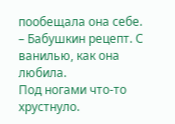пообещала она себе. – Бабушкин рецепт. С ванилью, как она любила.
Под ногами что-то хрустнуло.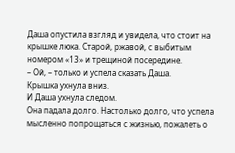Даша опустила взгляд и увидела, что стоит на крышке люка. Старой, ржавой, с выбитым номером «13» и трещиной посередине.
– Ой, – только и успела сказать Даша.
Крышка ухнула вниз.
И Даша ухнула следом.
Она падала долго. Настолько долго, что успела мысленно попрощаться с жизнью, пожалеть о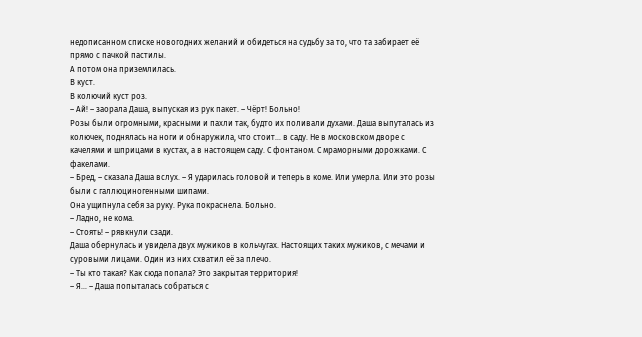недописанном списке новогодних желаний и обидеться на судьбу за то, что та забирает её прямо с пачкой пастилы.
А потом она приземлилась.
В куст.
В колючий куст роз.
– Ай! – заорала Даша, выпуская из рук пакет. – Чёрт! Больно!
Розы были огромными, красными и пахли так, будто их поливали духами. Даша выпуталась из колючек, поднялась на ноги и обнаружила, что стоит… в саду. Не в московском дворе с качелями и шприцами в кустах, а в настоящем саду. С фонтаном. С мраморными дорожками. С факелами.
– Бред, – сказала Даша вслух. – Я ударилась головой и теперь в коме. Или умерла. Или это розы были с галлюциногенными шипами.
Она ущипнула себя за руку. Рука покраснела. Больно.
– Ладно, не кома.
– Стоять! – рявкнули сзади.
Даша обернулась и увидела двух мужиков в кольчугах. Настоящих таких мужиков, с мечами и суровыми лицами. Один из них схватил её за плечо.
– Ты кто такая? Как сюда попала? Это закрытая территория!
– Я… – Даша попыталась собраться с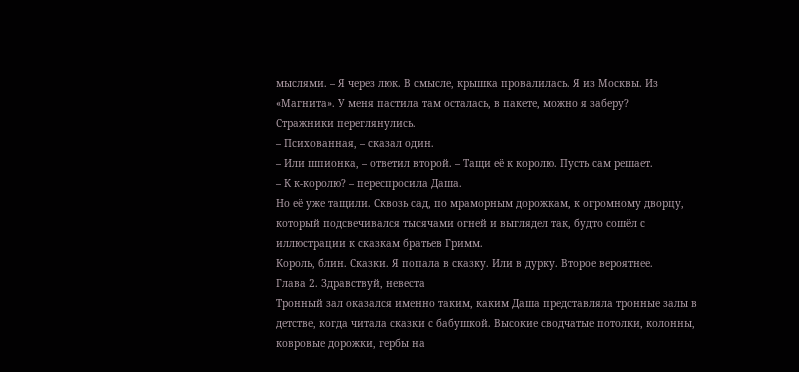мыслями. – Я через люк. В смысле, крышка провалилась. Я из Москвы. Из «Магнита». У меня пастила там осталась, в пакете, можно я заберу?
Стражники переглянулись.
– Психованная, – сказал один.
– Или шпионка, – ответил второй. – Тащи её к королю. Пусть сам решает.
– К к-королю? – переспросила Даша.
Но её уже тащили. Сквозь сад, по мраморным дорожкам, к огромному дворцу, который подсвечивался тысячами огней и выглядел так, будто сошёл с иллюстрации к сказкам братьев Гримм.
Король, блин. Сказки. Я попала в сказку. Или в дурку. Второе вероятнее.
Глава 2. Здравствуй, невеста
Тронный зал оказался именно таким, каким Даша представляла тронные залы в детстве, когда читала сказки с бабушкой. Высокие сводчатые потолки, колонны, ковровые дорожки, гербы на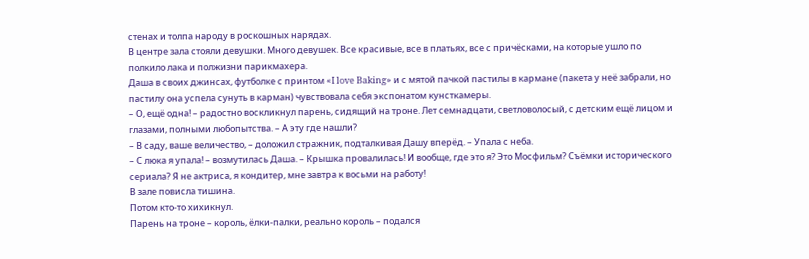стенах и толпа народу в роскошных нарядах.
В центре зала стояли девушки. Много девушек. Все красивые, все в платьях, все с причёсками, на которые ушло по полкило лака и полжизни парикмахера.
Даша в своих джинсах, футболке с принтом «I love Baking» и с мятой пачкой пастилы в кармане (пакета у неё забрали, но пастилу она успела сунуть в карман) чувствовала себя экспонатом кунсткамеры.
– О, ещё одна! – радостно воскликнул парень, сидящий на троне. Лет семнадцати, светловолосый, с детским ещё лицом и глазами, полными любопытства. – А эту где нашли?
– В саду, ваше величество, – доложил стражник, подталкивая Дашу вперёд. – Упала с неба.
– С люка я упала! – возмутилась Даша. – Крышка провалилась! И вообще, где это я? Это Мосфильм? Съёмки исторического сериала? Я не актриса, я кондитер, мне завтра к восьми на работу!
В зале повисла тишина.
Потом кто-то хихикнул.
Парень на троне – король, ёлки-палки, реально король – подался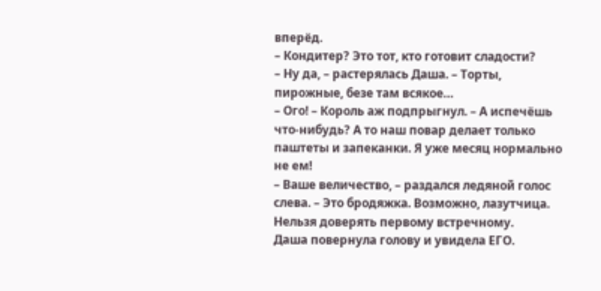вперёд.
– Кондитер? Это тот, кто готовит сладости?
– Ну да, – растерялась Даша. – Торты, пирожные, безе там всякое…
– Ого! – Король аж подпрыгнул. – А испечёшь что-нибудь? А то наш повар делает только паштеты и запеканки. Я уже месяц нормально не ем!
– Ваше величество, – раздался ледяной голос слева. – Это бродяжка. Возможно, лазутчица. Нельзя доверять первому встречному.
Даша повернула голову и увидела ЕГО.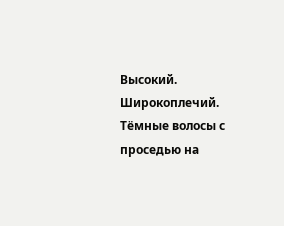Высокий. Широкоплечий. Тёмные волосы с проседью на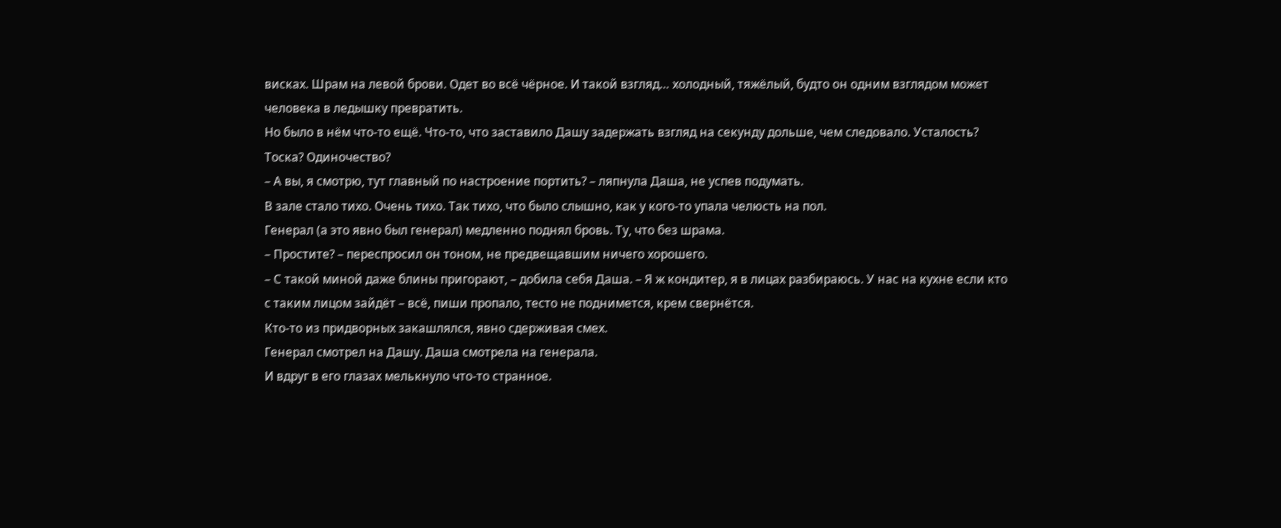висках. Шрам на левой брови. Одет во всё чёрное. И такой взгляд… холодный, тяжёлый, будто он одним взглядом может человека в ледышку превратить.
Но было в нём что-то ещё. Что-то, что заставило Дашу задержать взгляд на секунду дольше, чем следовало. Усталость? Тоска? Одиночество?
– А вы, я смотрю, тут главный по настроение портить? – ляпнула Даша, не успев подумать.
В зале стало тихо. Очень тихо. Так тихо, что было слышно, как у кого-то упала челюсть на пол.
Генерал (а это явно был генерал) медленно поднял бровь. Ту, что без шрама.
– Простите? – переспросил он тоном, не предвещавшим ничего хорошего.
– С такой миной даже блины пригорают, – добила себя Даша. – Я ж кондитер, я в лицах разбираюсь. У нас на кухне если кто с таким лицом зайдёт – всё, пиши пропало, тесто не поднимется, крем свернётся.
Кто-то из придворных закашлялся, явно сдерживая смех.
Генерал смотрел на Дашу. Даша смотрела на генерала.
И вдруг в его глазах мелькнуло что-то странное.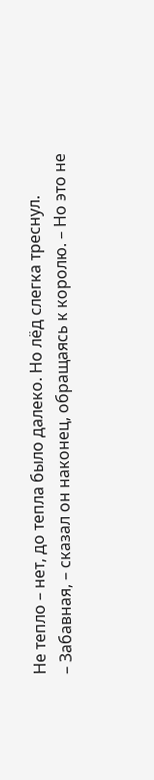Не тепло – нет, до тепла было далеко. Но лёд слегка треснул.
– Забавная, – сказал он наконец, обращаясь к королю. – Но это не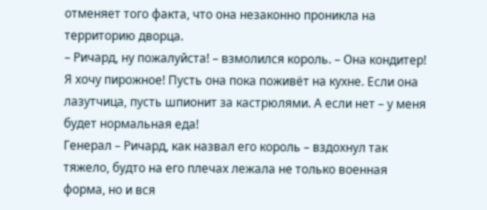отменяет того факта, что она незаконно проникла на территорию дворца.
– Ричард, ну пожалуйста! – взмолился король. – Она кондитер! Я хочу пирожное! Пусть она пока поживёт на кухне. Если она лазутчица, пусть шпионит за кастрюлями. А если нет – у меня будет нормальная еда!
Генерал – Ричард, как назвал его король – вздохнул так тяжело, будто на его плечах лежала не только военная форма, но и вся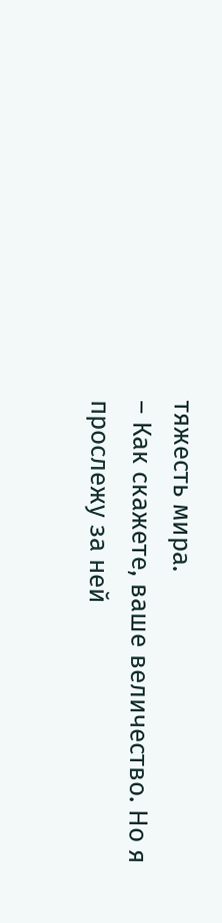тяжесть мира.
– Как скажете, ваше величество. Но я прослежу за ней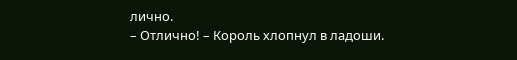лично.
– Отлично! – Король хлопнул в ладоши.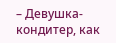– Девушка-кондитер, как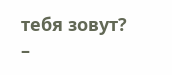тебя зовут?
–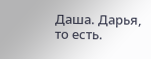Даша. Дарья, то есть.